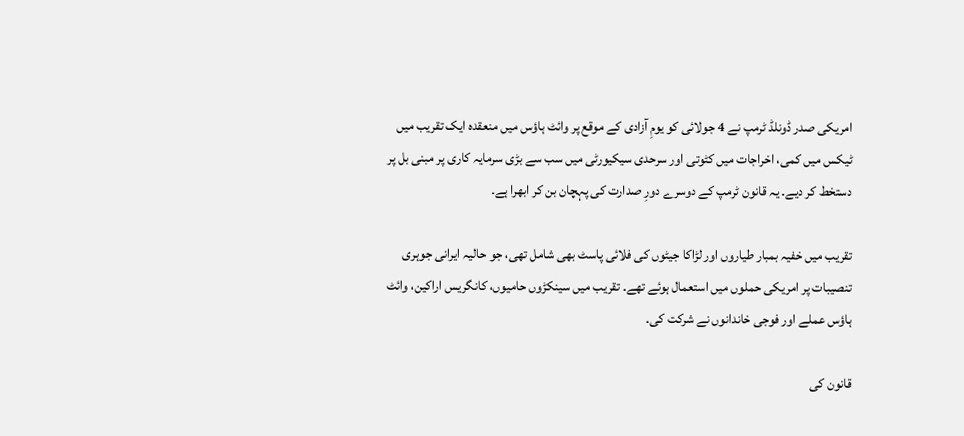امریکی صدر ڈونلڈ ٹرمپ نے 4 جولائی کو یومِ آزادی کے موقع پر وائٹ ہاؤس میں منعقدہ ایک تقریب میں ٹیکس میں کمی، اخراجات میں کٹوتی اور سرحدی سیکیورٹی میں سب سے بڑی سرمایہ کاری پر مبنی بل پر دستخط کر دیے۔ یہ قانون ٹرمپ کے دوسرے دورِ صدارت کی پہچان بن کر ابھرا ہے۔

تقریب میں خفیہ بمبار طیاروں اور لڑاکا جیٹوں کی فلائی پاسٹ بھی شامل تھی، جو حالیہ ایرانی جوہری تنصیبات پر امریکی حملوں میں استعمال ہوئے تھے۔ تقریب میں سینکڑوں حامیوں، کانگریس اراکین، وائٹ ہاؤس عملے اور فوجی خاندانوں نے شرکت کی۔

قانون کی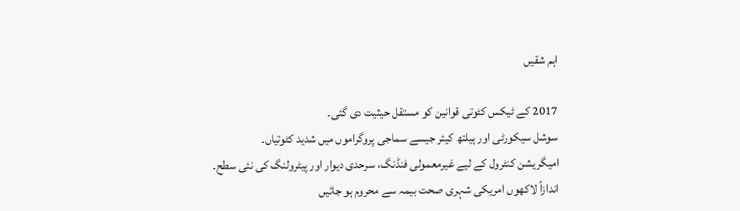اہم شقیں

2017 کے ٹیکس کٹوتی قوانین کو مستقل حیثیت دی گئی۔
سوشل سیکورٹی اور ہیلتھ کیئر جیسے سماجی پروگراموں میں شدید کٹوتیاں۔
امیگریشن کنٹرول کے لیے غیرمعمولی فنڈنگ، سرحدی دیوار اور پیٹرولنگ کی نئی سطح۔
اندازاً لاکھوں امریکی شہری صحت بیمہ سے محروم ہو جائیں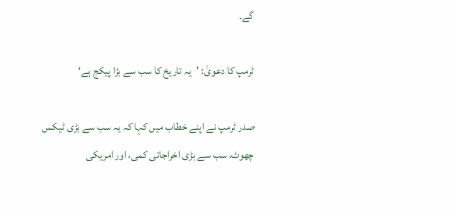گے۔

ٹرمپ کا دعویٰ: ’یہ تاریخ کا سب سے بڑا پیکج ہے‘

صدر ٹرمپ نے اپنے خطاب میں کہا کہ یہ سب سے بڑی ٹیکس چھوٹ، سب سے بڑی اخراجاتی کمی، اور امریکی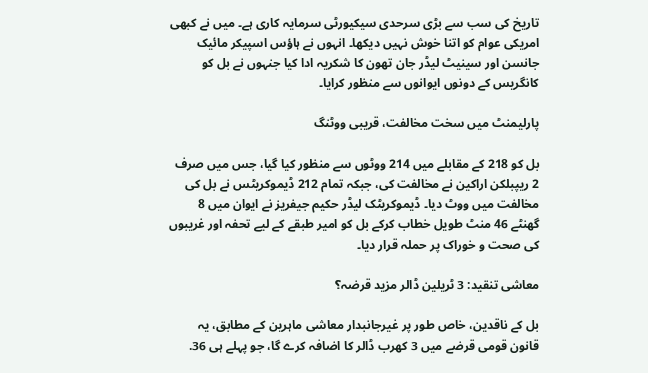تاریخ کی سب سے بڑی سرحدی سیکیورٹی سرمایہ کاری ہے۔ میں نے کبھی امریکی عوام کو اتنا خوش نہیں دیکھا۔ انہوں نے ہاؤس اسپیکر مائیک جانسن اور سینیٹ لیڈر جان تھون کا شکریہ ادا کیا جنہوں نے بل کو کانگریس کے دونوں ایوانوں سے منظور کرایا۔

پارلیمنٹ میں سخت مخالفت، قریبی ووٹنگ

بل کو 218 کے مقابلے میں 214 ووٹوں سے منظور کیا گیا، جس میں صرف 2 ریپبلکن اراکین نے مخالفت کی، جبکہ تمام 212 ڈیموکریٹس نے بل کی مخالفت میں ووٹ دیا۔ ڈیموکریٹک لیڈر حکیم جیفریز نے ایوان میں 8 گھنٹے 46 منٹ طویل خطاب کرکے بل کو امیر طبقے کے لیے تحفہ اور غریبوں کی صحت و خوراک پر حملہ قرار دیا۔

معاشی تنقید: 3 ٹریلین ڈالر مزید قرضہ؟

بل کے ناقدین، خاص طور پر غیرجانبدار معاشی ماہرین کے مطابق، یہ قانون قومی قرضے میں 3 کھرب ڈالر کا اضافہ کرے گا، جو پہلے ہی 36.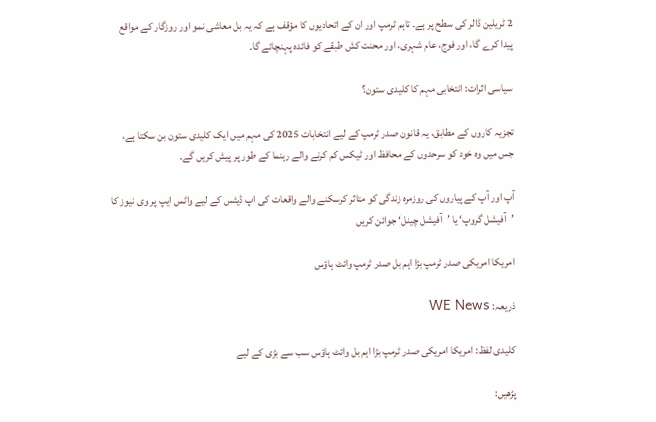2 ٹریلین ڈالر کی سطح پر ہے۔ تاہم ٹرمپ اور ان کے اتحادیوں کا مؤقف ہے کہ یہ بل معاشی نمو اور روزگار کے مواقع پیدا کرے گا، اور فوج، عام شہری، اور محنت کش طبقے کو فائدہ پہنچائے گا۔

سیاسی اثرات: انتخابی مہم کا کلیدی ستون؟

تجزیہ کاروں کے مطابق، یہ قانون صدر ٹرمپ کے لیے انتخابات 2025 کی مہم میں ایک کلیدی ستون بن سکتا ہے، جس میں وہ خود کو سرحدوں کے محافظ اور ٹیکس کم کرنے والے رہنما کے طور پر پیش کریں گے۔

آپ اور آپ کے پیاروں کی روزمرہ زندگی کو متاثر کرسکنے والے واقعات کی اپ ڈیٹس کے لیے واٹس ایپ پر وی نیوز کا ’آفیشل گروپ‘ یا ’آفیشل چینل‘ جوائن کریں

امریکا امریکی صدر ٹرمپ بڑا اہم بل صدر ٹرمپ وائٹ ہاؤس

ذریعہ: WE News

کلیدی لفظ: امریکا امریکی صدر ٹرمپ بڑا اہم بل وائٹ ہاؤس سب سے بڑی کے لیے

پڑھیں: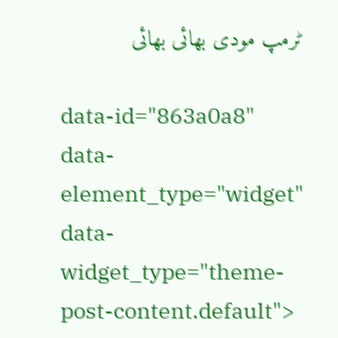ٹرمپ مودی بھائی بھائی

data-id="863a0a8" data-element_type="widget" data-widget_type="theme-post-content.default">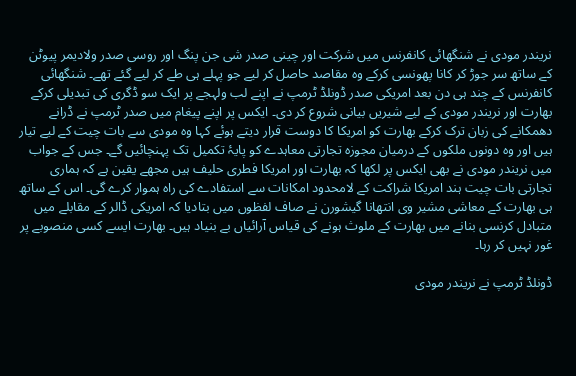نریندر مودی نے شنگھائی کانفرنس میں شرکت اور چینی صدر شی جن پنگ اور روسی صدر ولادیمر پیوٹن کے ساتھ سر جوڑ کر کانا پھونسی کرکے وہ مقاصد حاصل کر لیے جو پہلے ہی طے کر لیے گئے تھے۔ شنگھائی کانفرنس کے چند ہی دن بعد امریکی صدر ڈونلڈ ٹرمپ نے اپنے لب ولہجے پر ایک سو ڈگری کی تبدیلی کرکے بھارت اور نریندر مودی کے لیے شیریں بیانی شروع کر دی۔ ایکس پر اپنے پیغام میں صدر ٹرمپ نے ڈرانے دھمکانے کی زبان ترک کرکے بھارت کو امریکا کا دوست قرار دیتے ہوئے کہا وہ مودی سے بات چیت کے لیے تیار ہیں اور وہ دونوں ملکوں کے درمیان مجوزہ تجارتی معاہدے کو پایۂ تکمیل تک پہنچائیں گے۔ جس کے جواب میں نریندر مودی نے بھی ایکس پر لکھا کہ بھارت اور امریکا فطری حلیف ہیں مجھے یقین ہے کہ ہماری تجارتی بات چیت ہند امریکا شراکت کے لامحدود امکانات سے استفادے کی راہ ہموار کرے گی۔ اس کے ساتھ ہی بھارت کے معاشی مشیر وی انتھانا گیشورن نے صاف لفظوں میں بتادیا کہ امریکی ڈالر کے مقابلے میں متبادل کرنسی بنانے میں بھارت کے ملوث ہونے کی قیاس آرائیاں بے بنیاد ہیں۔ بھارت ایسے کسی منصوبے پر غور نہیں کر رہا۔

ڈونلڈ ٹرمپ نے نریندر مودی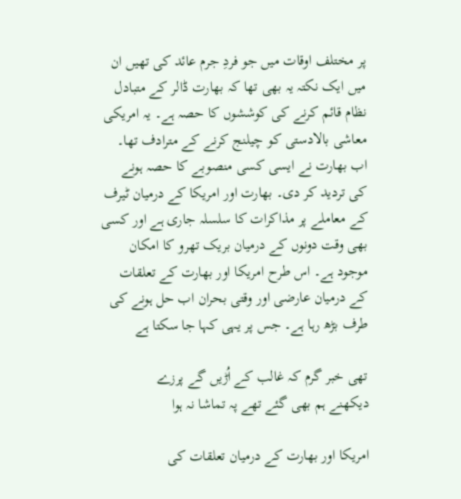پر مختلف اوقات میں جو فردِ جرم عائد کی تھیں ان میں ایک نکتہ یہ بھی تھا کہ بھارت ڈالر کے متبادل نظام قائم کرنے کی کوششوں کا حصہ ہے۔ یہ امریکی معاشی بالادستی کو چیلنج کرنے کے مترادف تھا۔ اب بھارت نے ایسی کسی منصوبے کا حصہ ہونے کی تردید کر دی۔ بھارت اور امریکا کے درمیان ٹیرف کے معاملے پر مذاکرات کا سلسلہ جاری ہے اور کسی بھی وقت دونوں کے درمیان بریک تھرو کا امکان موجود ہے۔ اس طرح امریکا اور بھارت کے تعلقات کے درمیان عارضی اور وقتی بحران اب حل ہونے کی طرف بڑھ رہا ہے۔ جس پر یہی کہا جا سکتا ہے

تھی خبر گرم کہ غالب کے اُڑیں گے پرزے
دیکھنے ہم بھی گئے تھے پہ تماشا نہ ہوا

امریکا اور بھارت کے درمیان تعلقات کی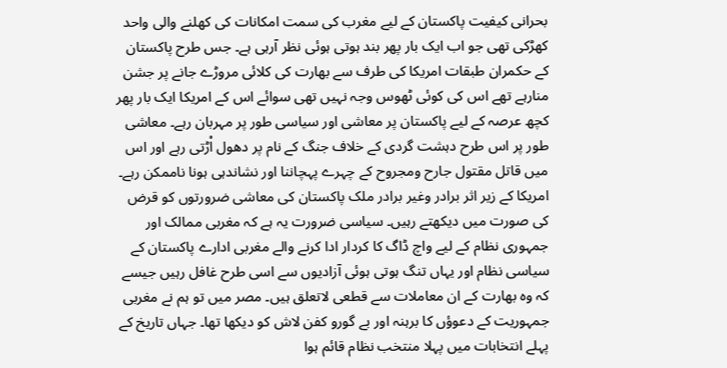بحرانی کیفیت پاکستان کے لیے مغرب کی سمت امکانات کی کھلنے والی واحد کھڑکی تھی جو اب ایک بار پھر بند ہوتی ہوئی نظر آرہی ہے۔ جس طرح پاکستان کے حکمران طبقات امریکا کی طرف سے بھارت کی کلائی مروڑے جانے پر جشن منارہے تھے اس کی کوئی ٹھوس وجہ نہیں تھی سوائے اس کے امریکا ایک بار پھر کچھ عرصہ کے لیے پاکستان پر معاشی اور سیاسی طور پر مہربان رہے۔ معاشی طور پر اس طرح دہشت گردی کے خلاف جنگ کے نام پر دھول اْڑتی رہے اور اس میں قاتل مقتول جارح ومجروح کے چہرے پہچاننا اور نشاندہی ہونا ناممکن رہے۔ امریکا کے زیر اثر برادر وغیر برادر ملک پاکستان کی معاشی ضرورتوں کو قرض کی صورت میں دیکھتے رہیں۔ سیاسی ضرورت یہ ہے کہ مغربی ممالک اور جمہوری نظام کے لیے واچ ڈاگ کا کردار ادا کرنے والے مغربی ادارے پاکستان کے سیاسی نظام اور یہاں تنگ ہوتی ہوئی آزادیوں سے اسی طرح غافل رہیں جیسے کہ وہ بھارت کے ان معاملات سے قطعی لاتعلق ہیں۔ مصر میں تو ہم نے مغربی جمہوریت کے دعوؤں کا برہنہ اور بے گورو کفن لاش کو دیکھا تھا۔ جہاں تاریخ کے پہلے انتخابات میں پہلا منتخب نظام قائم ہوا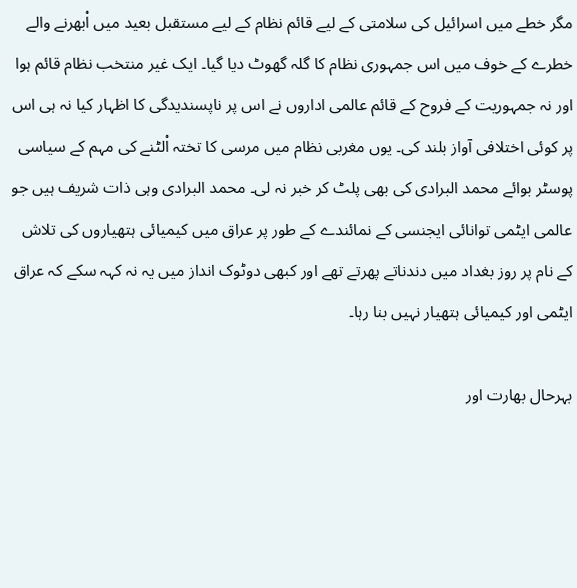مگر خطے میں اسرائیل کی سلامتی کے لیے قائم نظام کے لیے مستقبل بعید میں اْبھرنے والے خطرے کے خوف میں اس جمہوری نظام کا گلہ گھوٹ دیا گیا۔ ایک غیر منتخب نظام قائم ہوا اور نہ جمہوریت کے فروح کے قائم عالمی اداروں نے اس پر ناپسندیدگی کا اظہار کیا نہ ہی اس پر کوئی اختلافی آواز بلند کی۔ یوں مغربی نظام میں مرسی کا تختہ اْلٹنے کی مہم کے سیاسی پوسٹر بوائے محمد البرادی کی بھی پلٹ کر خبر نہ لی۔ محمد البرادی وہی ذات شریف ہیں جو عالمی ایٹمی توانائی ایجنسی کے نمائندے کے طور پر عراق میں کیمیائی ہتھیاروں کی تلاش کے نام پر روز بغداد میں دندناتے پھرتے تھے اور کبھی دوٹوک انداز میں یہ نہ کہہ سکے کہ عراق ایٹمی اور کیمیائی ہتھیار نہیں بنا رہا۔

بہرحال بھارت اور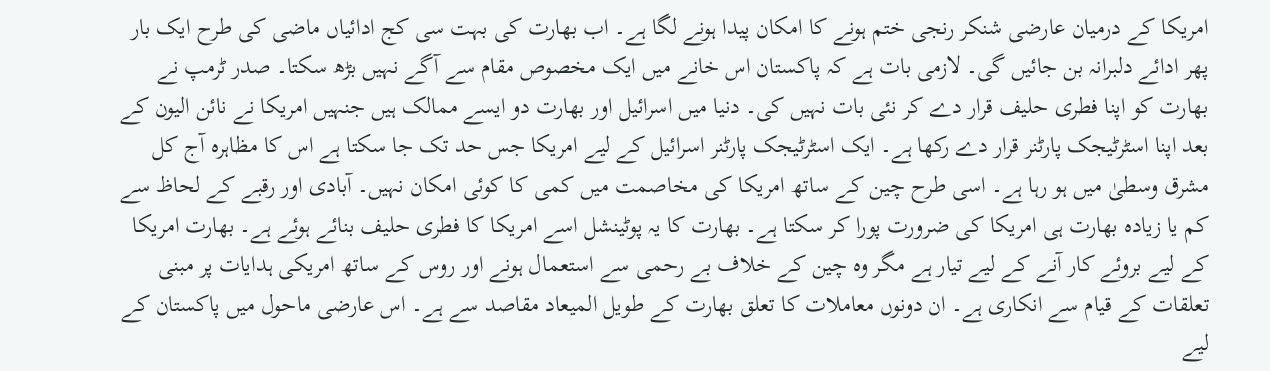امریکا کے درمیان عارضی شنکر رنجی ختم ہونے کا امکان پیدا ہونے لگا ہے۔ اب بھارت کی بہت سی کج ادائیاں ماضی کی طرح ایک بار پھر ادائے دلبرانہ بن جائیں گی۔ لازمی بات ہے کہ پاکستان اس خانے میں ایک مخصوص مقام سے آگے نہیں بڑھ سکتا۔ صدر ٹرمپ نے بھارت کو اپنا فطری حلیف قرار دے کر نئی بات نہیں کی۔ دنیا میں اسرائیل اور بھارت دو ایسے ممالک ہیں جنہیں امریکا نے نائن الیون کے بعد اپنا اسٹرٹیجک پارٹنر قرار دے رکھا ہے۔ ایک اسٹرٹیجک پارٹنر اسرائیل کے لیے امریکا جس حد تک جا سکتا ہے اس کا مظاہرہ آج کل مشرق وسطیٰ میں ہو رہا ہے۔ اسی طرح چین کے ساتھ امریکا کی مخاصمت میں کمی کا کوئی امکان نہیں۔ آبادی اور رقبے کے لحاظ سے کم یا زیادہ بھارت ہی امریکا کی ضرورت پورا کر سکتا ہے۔ بھارت کا یہ پوٹینشل اسے امریکا کا فطری حلیف بنائے ہوئے ہے۔ بھارت امریکا کے لیے بروئے کار آنے کے لیے تیار ہے مگر وہ چین کے خلاف بے رحمی سے استعمال ہونے اور روس کے ساتھ امریکی ہدایات پر مبنی تعلقات کے قیام سے انکاری ہے۔ ان دونوں معاملات کا تعلق بھارت کے طویل المیعاد مقاصد سے ہے۔ اس عارضی ماحول میں پاکستان کے لیے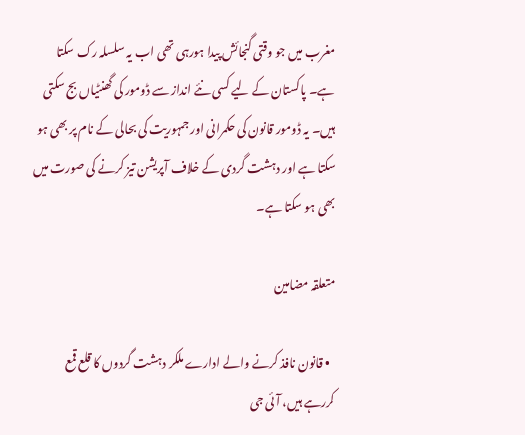مغرب میں جو وقتی گنجائش پیدا ہورہی تھی اب یہ سلسلہ رک سکتا ہے۔ پاکستان کے لیے کسی نئے انداز سے ڈومور کی گھنٹیاں بج سکتی ہیں۔ یہ ڈومور قانون کی حکمرانی اور جمہوریت کی بحالی کے نام پر بھی ہو سکتا ہے اور دہشت گردی کے خلاف آپریشن تیز کرنے کی صورت میں بھی ہو سکتا ہے۔

متعلقہ مضامین

  • قانون نافذ کرنے والے ادارے ملکر دہشت گردوں کا قلع قمع کررہے ہیں، آئی جی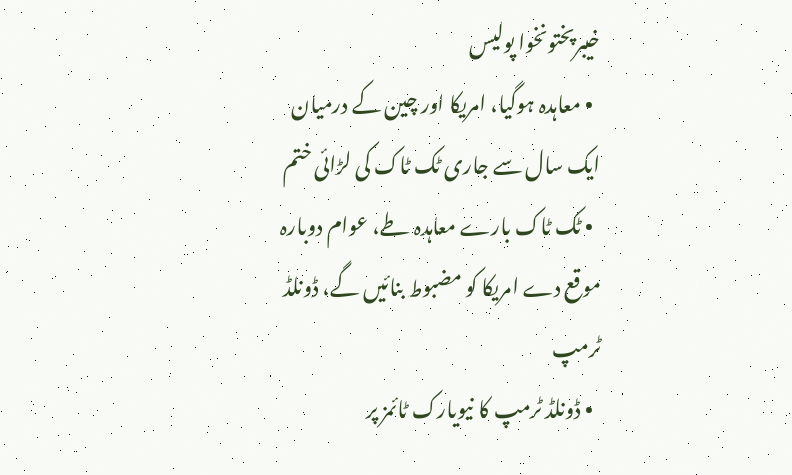خیبرپختونخوا پولیس
  • معاہدہ ہوگیا، امریکا اور چین کے درمیان ایک سال سے جاری ٹک ٹاک کی لڑائی ختم
  • ٹک ٹاک بارے معاہدہ طے، عوام دوبارہ موقع دے امریکا کو مضبوط بنائیں گے، ڈونلڈ ٹرمپ
  • ڈونلڈ ٹرمپ کا نیویارک ٹائمز پر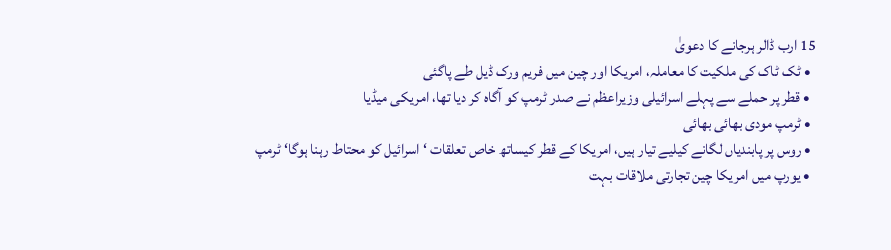15 ارب ڈالر ہرجانے کا دعویٰ
  • ٹک ٹاک کی ملکیت کا معاملہ، امریکا اور چین میں فریم ورک ڈیل طے پاگئی
  • قطر پر حملے سے پہلے اسرائیلی وزیراعظم نے صدر ٹرمپ کو آگاہ کر دیا تھا، امریکی میڈیا
  • ٹرمپ مودی بھائی بھائی
  • روس پر پابندیاں لگانے کیلیے تیار ہیں، امریکا کے قطر کیساتھ خاص تعلقات ‘ اسرائیل کو محتاط رہنا ہوگا‘ ٹرمپ
  • یورپ میں امریکا چین تجارتی ملاقات بہت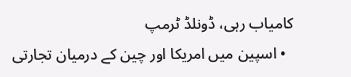کامیاب رہی، ڈونلڈ ٹرمپ
  • اسپین میں امریکا اور چین کے درمیان تجارتی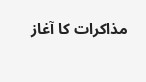مذاکرات کا آغاز